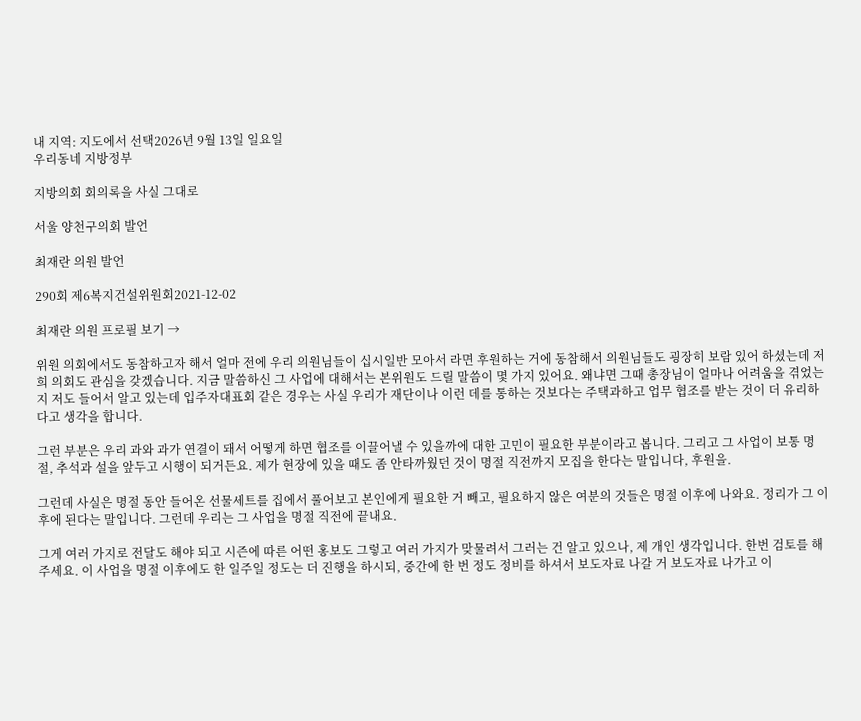내 지역: 지도에서 선택2026년 9월 13일 일요일
우리동네 지방정부

지방의회 회의록을 사실 그대로

서울 양천구의회 발언

최재란 의원 발언

290회 제6복지건설위원회2021-12-02

최재란 의원 프로필 보기 →

위원 의회에서도 동참하고자 해서 얼마 전에 우리 의원님들이 십시일반 모아서 라면 후원하는 거에 동참해서 의원님들도 굉장히 보람 있어 하셨는데 저희 의회도 관심을 갖겠습니다. 지금 말씀하신 그 사업에 대해서는 본위원도 드릴 말씀이 몇 가지 있어요. 왜냐면 그때 총장님이 얼마나 어려움을 겪었는지 저도 들어서 알고 있는데 입주자대표회 같은 경우는 사실 우리가 재단이나 이런 데를 통하는 것보다는 주택과하고 업무 협조를 받는 것이 더 유리하다고 생각을 합니다.

그런 부분은 우리 과와 과가 연결이 돼서 어떻게 하면 협조를 이끌어낼 수 있을까에 대한 고민이 필요한 부분이라고 봅니다. 그리고 그 사업이 보통 명절, 추석과 설을 앞두고 시행이 되거든요. 제가 현장에 있을 때도 좀 안타까웠던 것이 명절 직전까지 모집을 한다는 말입니다, 후원을.

그런데 사실은 명절 동안 들어온 선물세트를 집에서 풀어보고 본인에게 필요한 거 빼고, 필요하지 않은 여분의 것들은 명절 이후에 나와요. 정리가 그 이후에 된다는 말입니다. 그런데 우리는 그 사업을 명절 직전에 끝내요.

그게 여러 가지로 전달도 해야 되고 시즌에 따른 어떤 홍보도 그렇고 여러 가지가 맞물려서 그러는 건 알고 있으나, 제 개인 생각입니다. 한번 검토를 해 주세요. 이 사업을 명절 이후에도 한 일주일 정도는 더 진행을 하시되, 중간에 한 번 정도 정비를 하셔서 보도자료 나갈 거 보도자료 나가고 이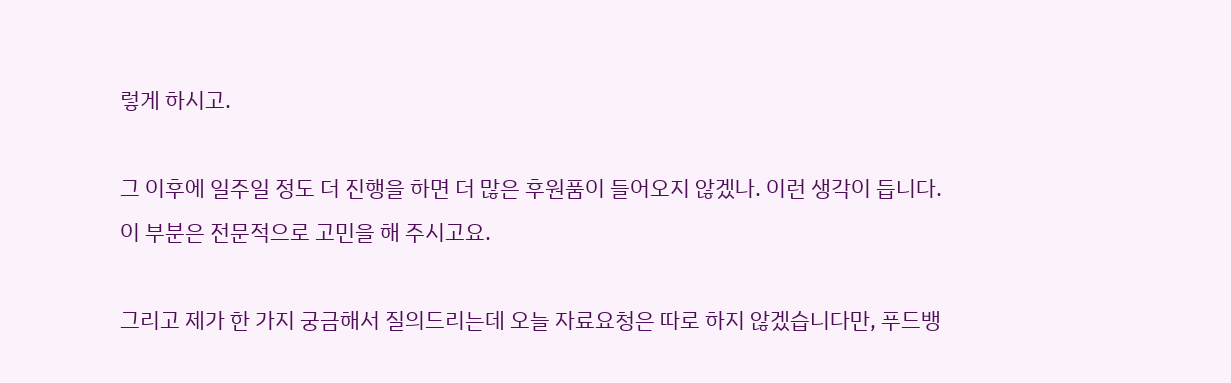렇게 하시고.

그 이후에 일주일 정도 더 진행을 하면 더 많은 후원품이 들어오지 않겠나. 이런 생각이 듭니다. 이 부분은 전문적으로 고민을 해 주시고요.

그리고 제가 한 가지 궁금해서 질의드리는데 오늘 자료요청은 따로 하지 않겠습니다만, 푸드뱅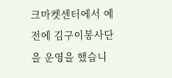크마켓센터에서 예전에 김구이봉사단을 운영을 했습니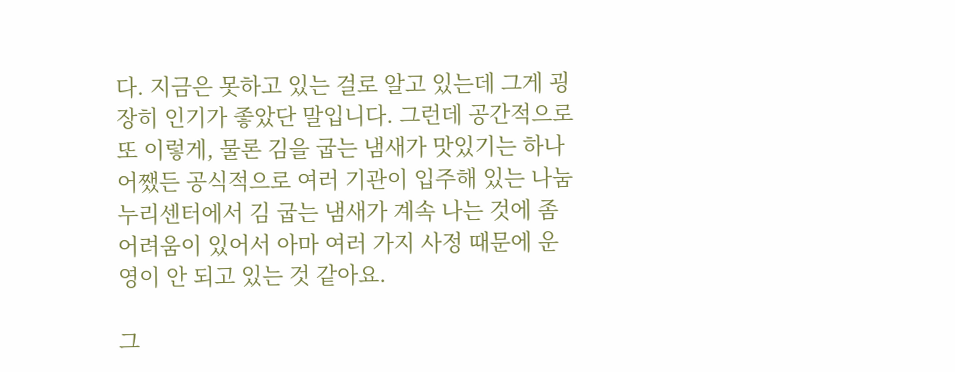다. 지금은 못하고 있는 걸로 알고 있는데 그게 굉장히 인기가 좋았단 말입니다. 그런데 공간적으로 또 이렇게, 물론 김을 굽는 냄새가 맛있기는 하나 어쨌든 공식적으로 여러 기관이 입주해 있는 나눔누리센터에서 김 굽는 냄새가 계속 나는 것에 좀 어려움이 있어서 아마 여러 가지 사정 때문에 운영이 안 되고 있는 것 같아요.

그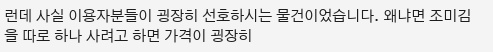런데 사실 이용자분들이 굉장히 선호하시는 물건이었습니다. 왜냐면 조미김을 따로 하나 사려고 하면 가격이 굉장히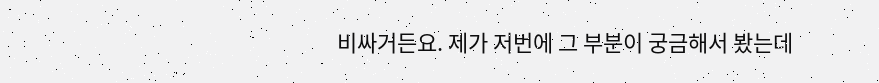비싸거든요. 제가 저번에 그 부분이 궁금해서 봤는데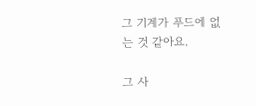그 기계가 푸드에 없는 것 같아요.

그 사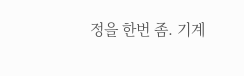정을 한번 좀. 기계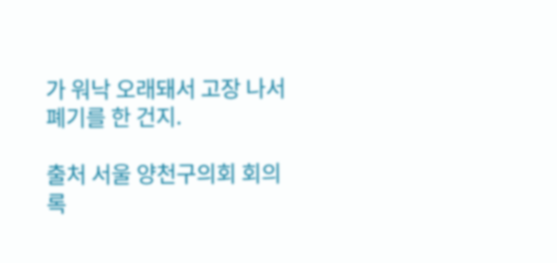가 워낙 오래돼서 고장 나서 폐기를 한 건지.

출처 서울 양천구의회 회의록